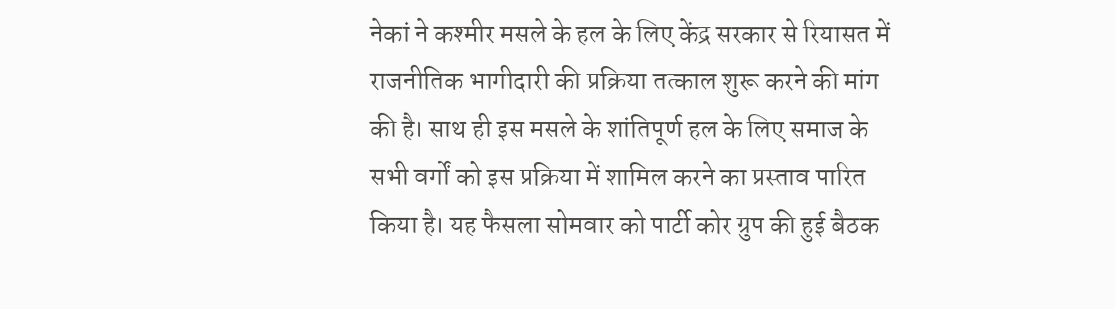नेकां ने कश्मीर मसले के हल के लिए केंद्र सरकार से रियासत में राजनीतिक भागीदारी की प्रक्रिया तत्काल शुरू करने की मांग की है। साथ ही इस मसले के शांतिपूर्ण हल के लिए समाज के सभी वर्गों को इस प्रक्रिया में शामिल करने का प्रस्ताव पारित किया है। यह फैसला सोमवार को पार्टी कोर ग्रुप की हुई बैठक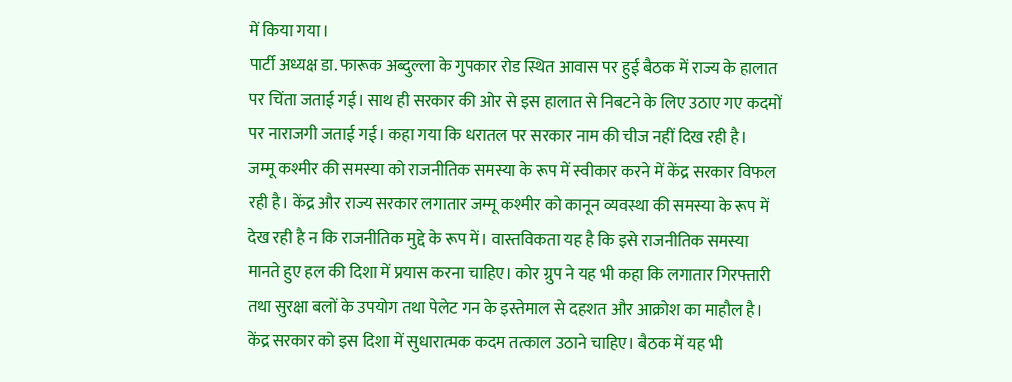में किया गया।
पार्टी अध्यक्ष डा. फारूक अब्दुल्ला के गुपकार रोड स्थित आवास पर हुई बैठक में राज्य के हालात पर चिंता जताई गई। साथ ही सरकार की ओर से इस हालात से निबटने के लिए उठाए गए कदमों पर नाराजगी जताई गई। कहा गया कि धरातल पर सरकार नाम की चीज नहीं दिख रही है।
जम्मू कश्मीर की समस्या को राजनीतिक समस्या के रूप में स्वीकार करने में केंद्र सरकार विफल रही है। केंद्र और राज्य सरकार लगातार जम्मू कश्मीर को कानून व्यवस्था की समस्या के रूप में देख रही है न कि राजनीतिक मुद्दे के रूप में। वास्तविकता यह है कि इसे राजनीतिक समस्या मानते हुए हल की दिशा में प्रयास करना चाहिए। कोर ग्रुप ने यह भी कहा कि लगातार गिरफ्तारी तथा सुरक्षा बलों के उपयोग तथा पेलेट गन के इस्तेमाल से दहशत और आक्रोश का माहौल है। केंद्र सरकार को इस दिशा में सुधारात्मक कदम तत्काल उठाने चाहिए। बैठक में यह भी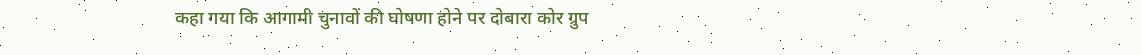कहा गया कि आगामी चुनावों की घोषणा होने पर दोबारा कोर ग्रुप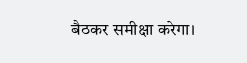बैठकर समीक्षा करेगा।